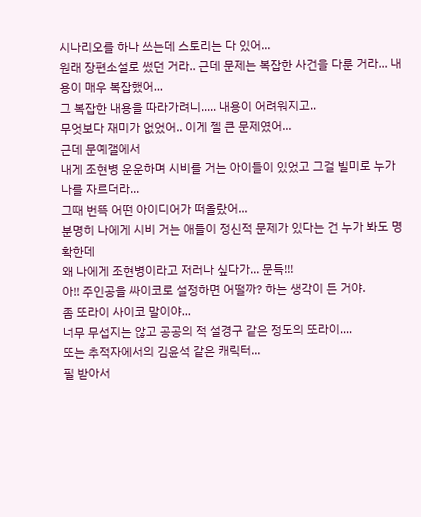시나리오를 하나 쓰는데 스토리는 다 있어...
원래 장편소설로 썼던 거라.. 근데 문제는 복잡한 사건을 다룬 거라... 내용이 매우 복잡했어...
그 복잡한 내용을 따라가려니..... 내용이 어려워지고..
무엇보다 재미가 없었어.. 이게 젤 큰 문제였어...
근데 문예갤에서
내게 조현병 운운하며 시비를 거는 아이들이 있었고 그걸 빌미로 누가 나를 자르더라...
그때 번뜩 어떤 아이디어가 떠올랐어...
분명히 나에게 시비 거는 애들이 정신적 문제가 있다는 건 누가 봐도 명확한데
왜 나에게 조현병이라고 저러나 싶다가... 문득!!!
아!! 주인공을 싸이코로 설정하면 어떨까? 하는 생각이 든 거야.
좀 또라이 사이코 말이야...
너무 무섭지는 않고 공공의 적 설경구 같은 정도의 또라이....
또는 추적자에서의 김윤석 같은 캐릭터...
필 받아서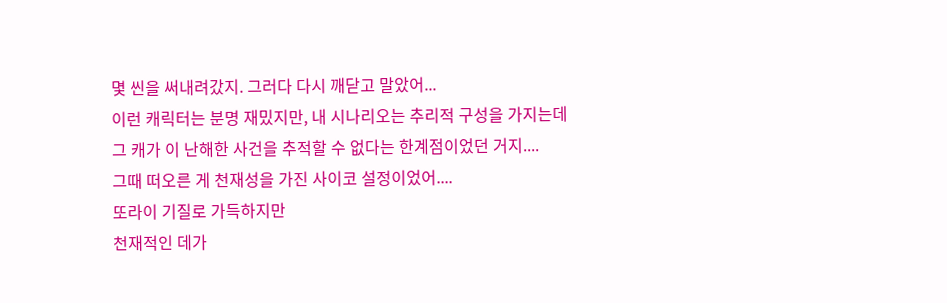몇 씬을 써내려갔지. 그러다 다시 깨닫고 말았어...
이런 캐릭터는 분명 재밌지만, 내 시나리오는 추리적 구성을 가지는데
그 캐가 이 난해한 사건을 추적할 수 없다는 한계점이었던 거지....
그때 떠오른 게 천재성을 가진 사이코 설정이었어....
또라이 기질로 가득하지만
천재적인 데가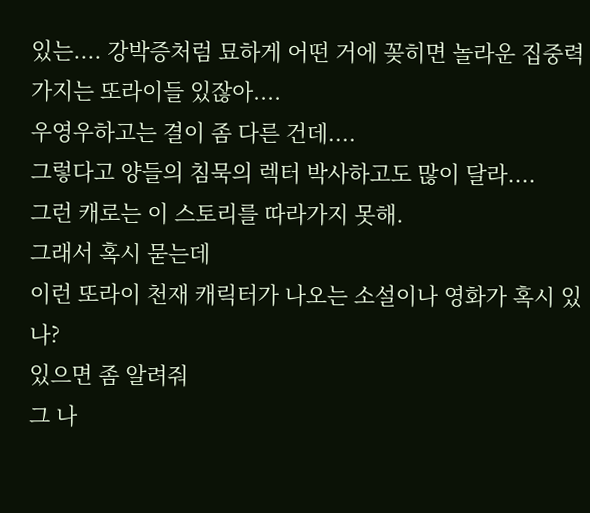있는.... 강박증처럼 묘하게 어떤 거에 꽂히면 놀라운 집중력 가지는 또라이들 있잖아....
우영우하고는 결이 좀 다른 건데....
그렇다고 양들의 침묵의 렉터 박사하고도 많이 달라....
그런 캐로는 이 스토리를 따라가지 못해.
그래서 혹시 묻는데
이런 또라이 천재 캐릭터가 나오는 소설이나 영화가 혹시 있나?
있으면 좀 알려줘
그 나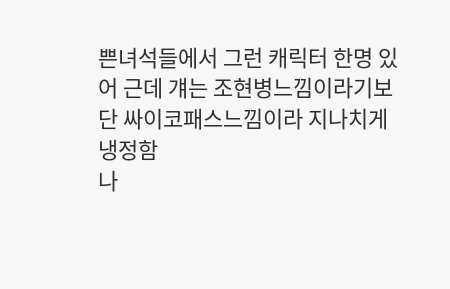쁜녀석들에서 그런 캐릭터 한명 있어 근데 걔는 조현병느낌이라기보단 싸이코패스느낌이라 지나치게 냉정함
나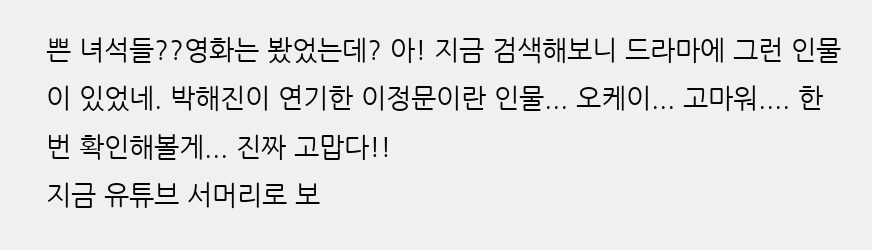쁜 녀석들??영화는 봤었는데? 아! 지금 검색해보니 드라마에 그런 인물이 있었네. 박해진이 연기한 이정문이란 인물... 오케이... 고마워.... 한 번 확인해볼게... 진짜 고맙다!!
지금 유튜브 서머리로 보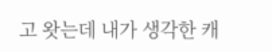고 왓는데 내가 생각한 캐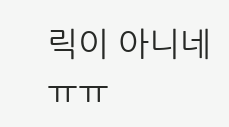릭이 아니네 ㅠㅠ